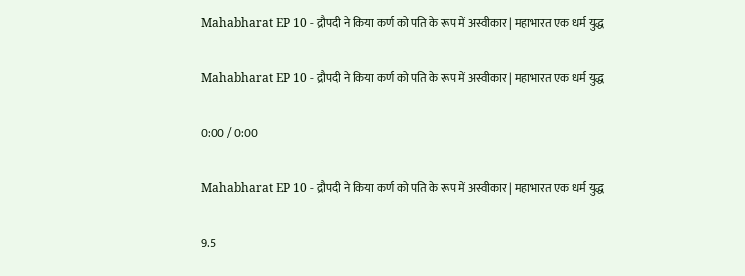Mahabharat EP 10 - द्रौपदी ने किया कर्ण को पति के रूप में अस्वीकार | महाभारत एक धर्म युद्ध

Mahabharat EP 10 - द्रौपदी ने किया कर्ण को पति के रूप में अस्वीकार | महाभारत एक धर्म युद्ध

0:00 / 0:00

Mahabharat EP 10 - द्रौपदी ने किया कर्ण को पति के रूप में अस्वीकार | महाभारत एक धर्म युद्ध

9.5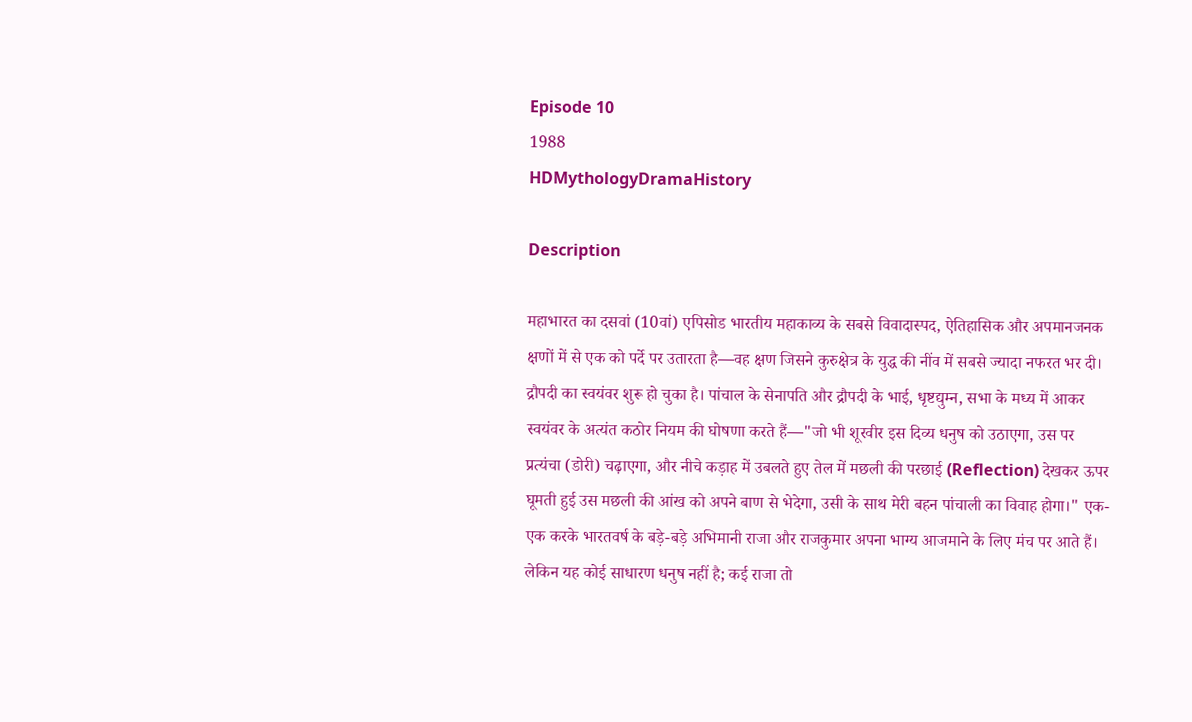Episode 10
1988
HDMythologyDramaHistory

Description

महाभारत का दसवां (10वां) एपिसोड भारतीय महाकाव्य के सबसे विवादास्पद, ऐतिहासिक और अपमानजनक क्षणों में से एक को पर्दे पर उतारता है—वह क्षण जिसने कुरुक्षेत्र के युद्ध की नींव में सबसे ज्यादा नफरत भर दी। द्रौपदी का स्वयंवर शुरू हो चुका है। पांचाल के सेनापति और द्रौपदी के भाई, धृष्टद्युम्न, सभा के मध्य में आकर स्वयंवर के अत्यंत कठोर नियम की घोषणा करते हैं—"जो भी शूरवीर इस दिव्य धनुष को उठाएगा, उस पर प्रत्यंचा (डोरी) चढ़ाएगा, और नीचे कड़ाह में उबलते हुए तेल में मछली की परछाई (Reflection) देखकर ऊपर घूमती हुई उस मछली की आंख को अपने बाण से भेदेगा, उसी के साथ मेरी बहन पांचाली का विवाह होगा।" एक-एक करके भारतवर्ष के बड़े-बड़े अभिमानी राजा और राजकुमार अपना भाग्य आजमाने के लिए मंच पर आते हैं। लेकिन यह कोई साधारण धनुष नहीं है; कई राजा तो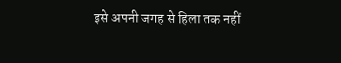इसे अपनी जगह से हिला तक नहीं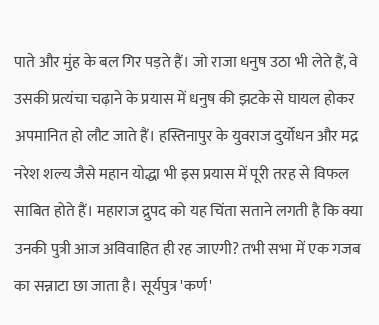पाते और मुंह के बल गिर पड़ते हैं। जो राजा धनुष उठा भी लेते हैं, वे उसकी प्रत्यंचा चढ़ाने के प्रयास में धनुष की झटके से घायल होकर अपमानित हो लौट जाते हैं। हस्तिनापुर के युवराज दुर्योधन और मद्र नरेश शल्य जैसे महान योद्धा भी इस प्रयास में पूरी तरह से विफल साबित होते हैं। महाराज द्रुपद को यह चिंता सताने लगती है कि क्या उनकी पुत्री आज अविवाहित ही रह जाएगी? तभी सभा में एक गजब का सन्नाटा छा जाता है। सूर्यपुत्र 'कर्ण'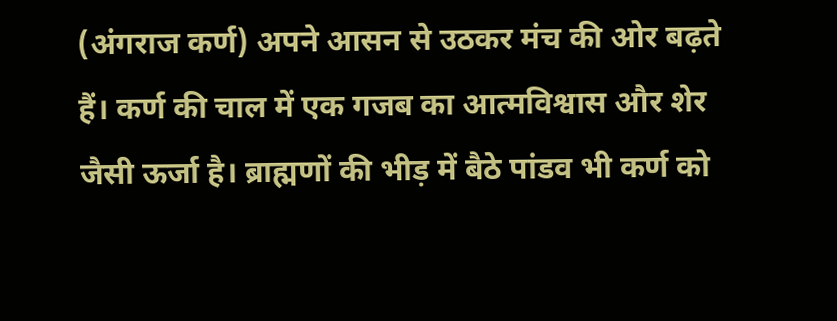(अंगराज कर्ण) अपने आसन से उठकर मंच की ओर बढ़ते हैं। कर्ण की चाल में एक गजब का आत्मविश्वास और शेर जैसी ऊर्जा है। ब्राह्मणों की भीड़ में बैठे पांडव भी कर्ण को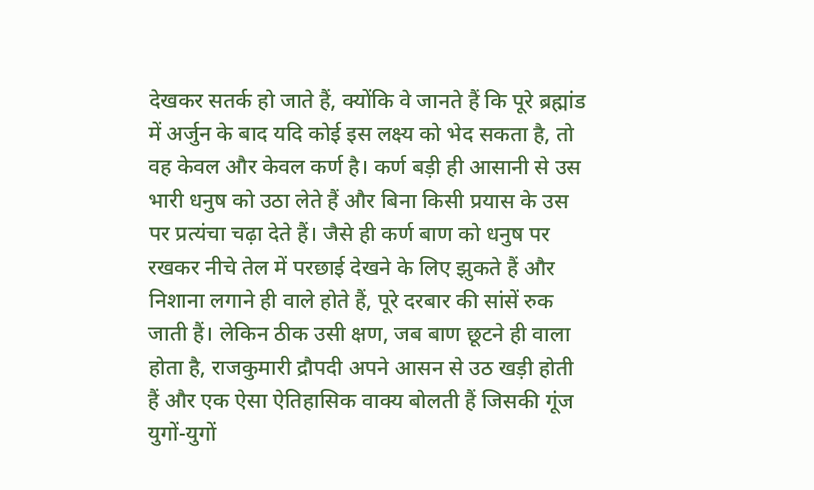देखकर सतर्क हो जाते हैं, क्योंकि वे जानते हैं कि पूरे ब्रह्मांड में अर्जुन के बाद यदि कोई इस लक्ष्य को भेद सकता है, तो वह केवल और केवल कर्ण है। कर्ण बड़ी ही आसानी से उस भारी धनुष को उठा लेते हैं और बिना किसी प्रयास के उस पर प्रत्यंचा चढ़ा देते हैं। जैसे ही कर्ण बाण को धनुष पर रखकर नीचे तेल में परछाई देखने के लिए झुकते हैं और निशाना लगाने ही वाले होते हैं, पूरे दरबार की सांसें रुक जाती हैं। लेकिन ठीक उसी क्षण, जब बाण छूटने ही वाला होता है, राजकुमारी द्रौपदी अपने आसन से उठ खड़ी होती हैं और एक ऐसा ऐतिहासिक वाक्य बोलती हैं जिसकी गूंज युगों-युगों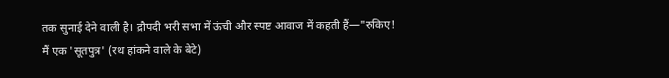तक सुनाई देने वाली है। द्रौपदी भरी सभा में ऊंची और स्पष्ट आवाज में कहती हैं—"रुकिए! मैं एक 'सूतपुत्र' (रथ हांकने वाले के बेटे)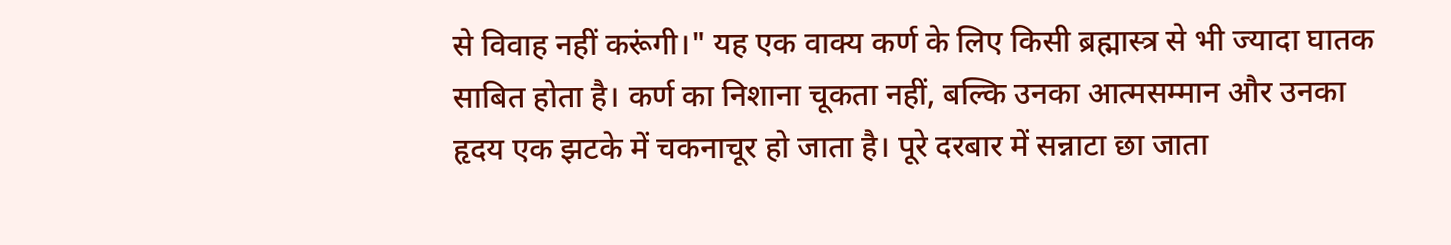से विवाह नहीं करूंगी।" यह एक वाक्य कर्ण के लिए किसी ब्रह्मास्त्र से भी ज्यादा घातक साबित होता है। कर्ण का निशाना चूकता नहीं, बल्कि उनका आत्मसम्मान और उनका हृदय एक झटके में चकनाचूर हो जाता है। पूरे दरबार में सन्नाटा छा जाता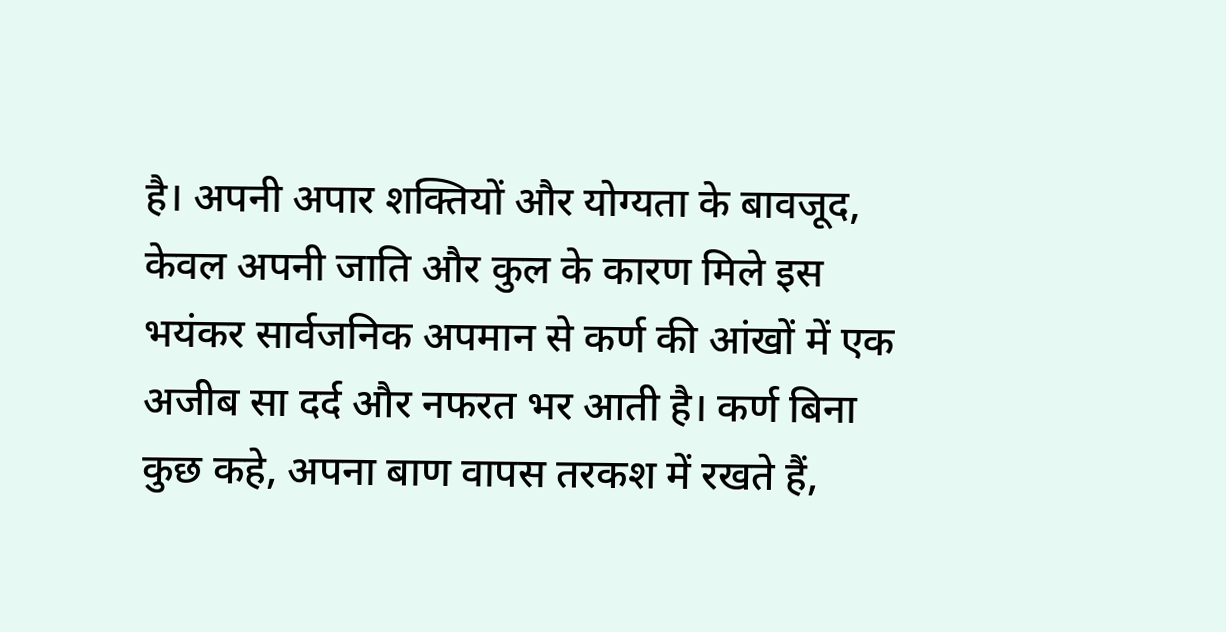है। अपनी अपार शक्तियों और योग्यता के बावजूद, केवल अपनी जाति और कुल के कारण मिले इस भयंकर सार्वजनिक अपमान से कर्ण की आंखों में एक अजीब सा दर्द और नफरत भर आती है। कर्ण बिना कुछ कहे, अपना बाण वापस तरकश में रखते हैं,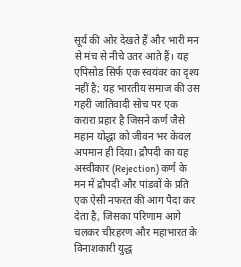सूर्य की ओर देखते हैं और भारी मन से मंच से नीचे उतर आते हैं। यह एपिसोड सिर्फ एक स्वयंवर का दृश्य नहीं है; यह भारतीय समाज की उस गहरी जातिवादी सोच पर एक करारा प्रहार है जिसने कर्ण जैसे महान योद्धा को जीवन भर केवल अपमान ही दिया। द्रौपदी का यह अस्वीकार (Rejection) कर्ण के मन में द्रौपदी और पांडवों के प्रति एक ऐसी नफरत की आग पैदा कर देता है, जिसका परिणाम आगे चलकर चीरहरण और महाभारत के विनाशकारी युद्ध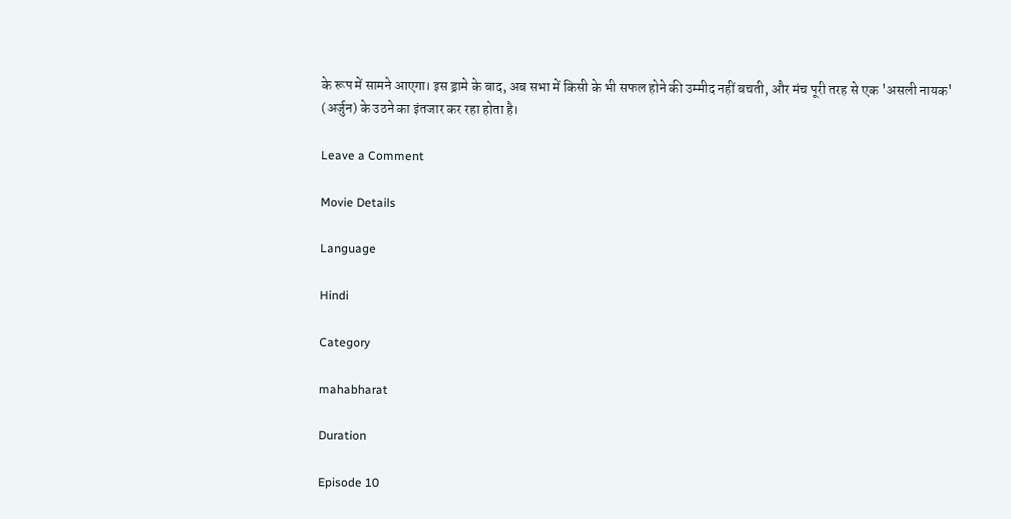के रूप में सामने आएगा। इस ड्रामे के बाद, अब सभा में किसी के भी सफल होने की उम्मीद नहीं बचती, और मंच पूरी तरह से एक 'असली नायक' (अर्जुन) के उठने का इंतजार कर रहा होता है।

Leave a Comment

Movie Details

Language

Hindi

Category

mahabharat

Duration

Episode 10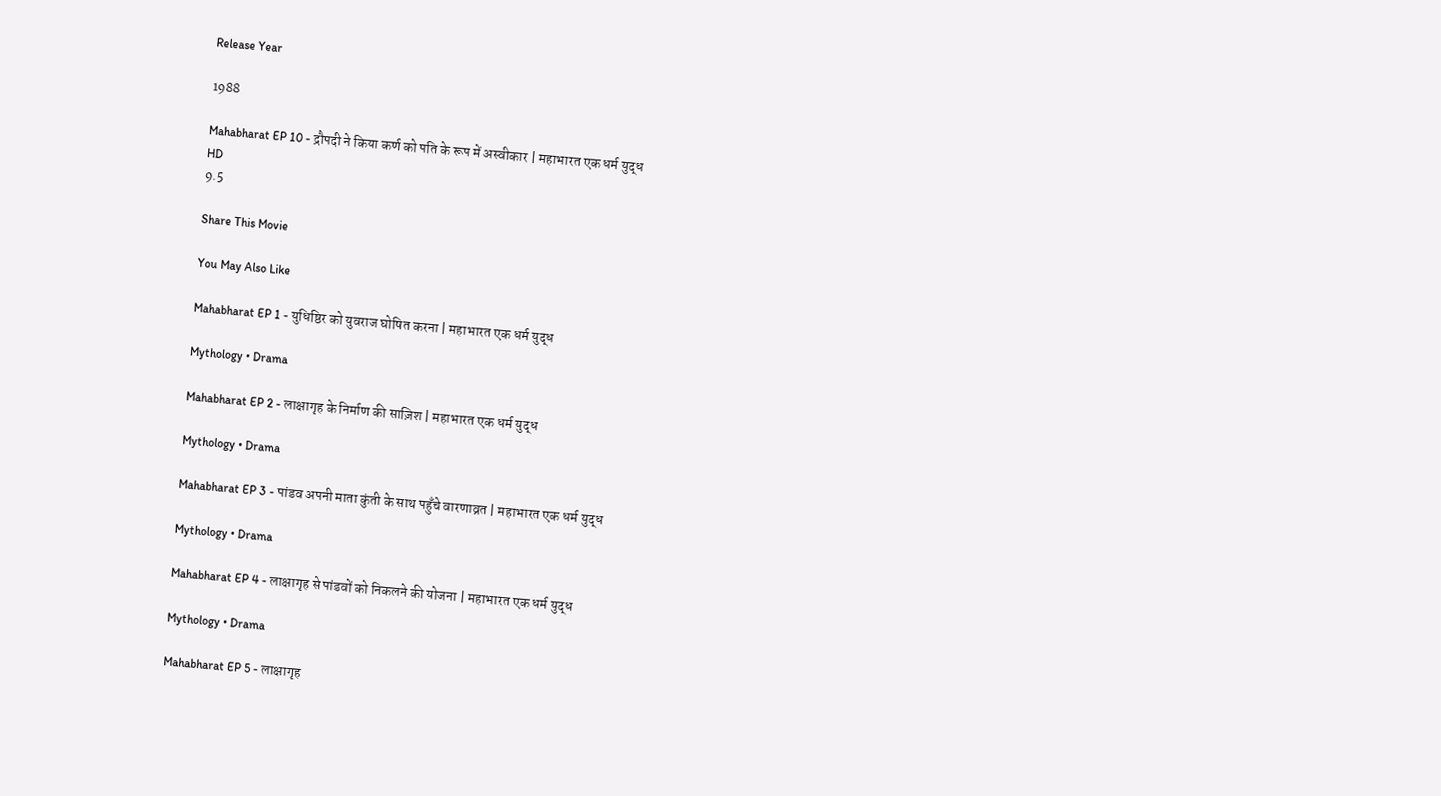Release Year

1988

Mahabharat EP 10 - द्रौपदी ने किया कर्ण को पति के रूप में अस्वीकार | महाभारत एक धर्म युद्ध
HD
9.5

Share This Movie

You May Also Like

Mahabharat EP 1 - युधिष्ठिर को युवराज घोषित करना | महाभारत एक धर्म युद्ध

Mythology • Drama

Mahabharat EP 2 - लाक्षागृह के निर्माण की साज़िश | महाभारत एक धर्म युद्ध

Mythology • Drama

Mahabharat EP 3 - पांडव अपनी माता कुंती के साथ पहुँचे वारणाव्रत | महाभारत एक धर्म युद्ध

Mythology • Drama

Mahabharat EP 4 - लाक्षागृह से पांडवों को निकलने की योजना | महाभारत एक धर्म युद्ध

Mythology • Drama

Mahabharat EP 5 - लाक्षागृह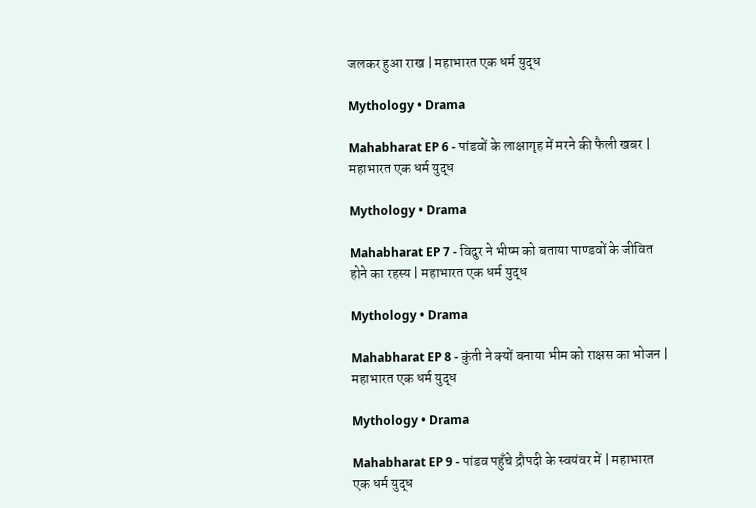जलकर हुआ राख | महाभारत एक धर्म युद्ध

Mythology • Drama

Mahabharat EP 6 - पांडवों के लाक्षागृह में मरने की फैली खबर | महाभारत एक धर्म युद्ध

Mythology • Drama

Mahabharat EP 7 - विदुर ने भीष्म को बताया पाण्डवों के जीवित होने का रहस्य | महाभारत एक धर्म युद्ध

Mythology • Drama

Mahabharat EP 8 - कुंती ने क्यों बनाया भीम को राक्षस का भोजन | महाभारत एक धर्म युद्ध

Mythology • Drama

Mahabharat EP 9 - पांडव पहुँचे द्रौपदी के स्वयंवर में | महाभारत एक धर्म युद्ध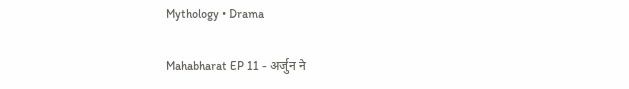Mythology • Drama

Mahabharat EP 11 - अर्जुन ने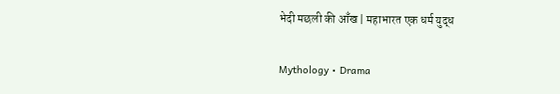भेदी मछली की आँख | महाभारत एक धर्म युद्ध

Mythology • Drama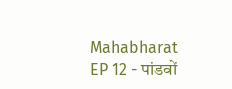Mahabharat EP 12 - पांडवों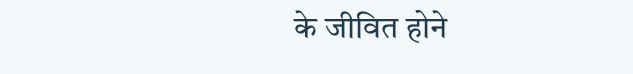के जीवित होने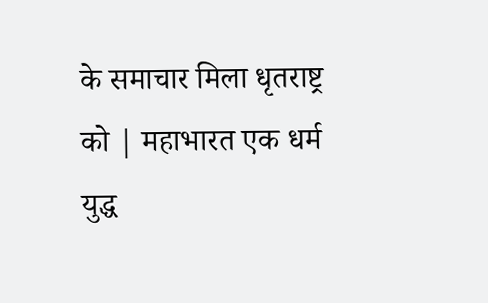के समाचार मिला धृतराष्ट्र को | महाभारत एक धर्म युद्ध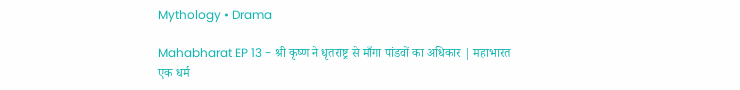Mythology • Drama

Mahabharat EP 13 - श्री कृष्ण ने धृतराष्ट्र से माँगा पांडवों का अधिकार | महाभारत एक धर्म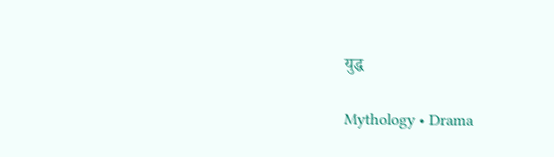युद्ध

Mythology • Drama